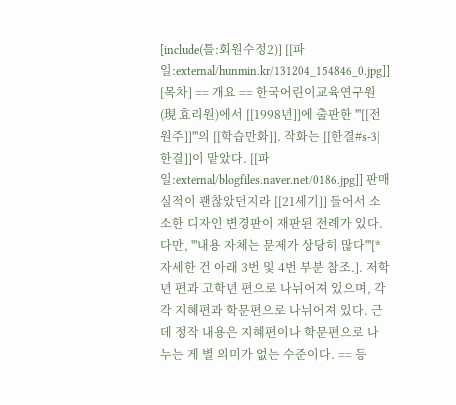[include(틀:회원수정2)] [[파일:external/hunmin.kr/131204_154846_0.jpg]] [목차] == 개요 == 한국어린이교육연구원(現 효리원)에서 [[1998년]]에 출판한 '''[[전원주]]'''의 [[학습만화]]. 작화는 [[한결#s-3|한결]]이 맡았다. [[파일:external/blogfiles.naver.net/0186.jpg]] 판매 실적이 괜찮았던지라 [[21세기]] 들어서 소소한 디자인 변경판이 재판된 전례가 있다. 다만, '''내용 자체는 문제가 상당히 많다'''[* 자세한 건 아래 3번 및 4번 부분 참조.]. 저학년 편과 고학년 편으로 나뉘어져 있으며, 각각 지혜편과 학문편으로 나뉘어져 있다. 근데 정작 내용은 지혜편이나 학문편으로 나누는 게 별 의미가 없는 수준이다. == 등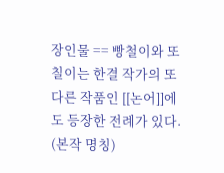장인물 == 빵철이와 또칠이는 한결 작가의 또 다른 작품인 [[논어]]에도 등장한 전례가 있다. (본작 명칭)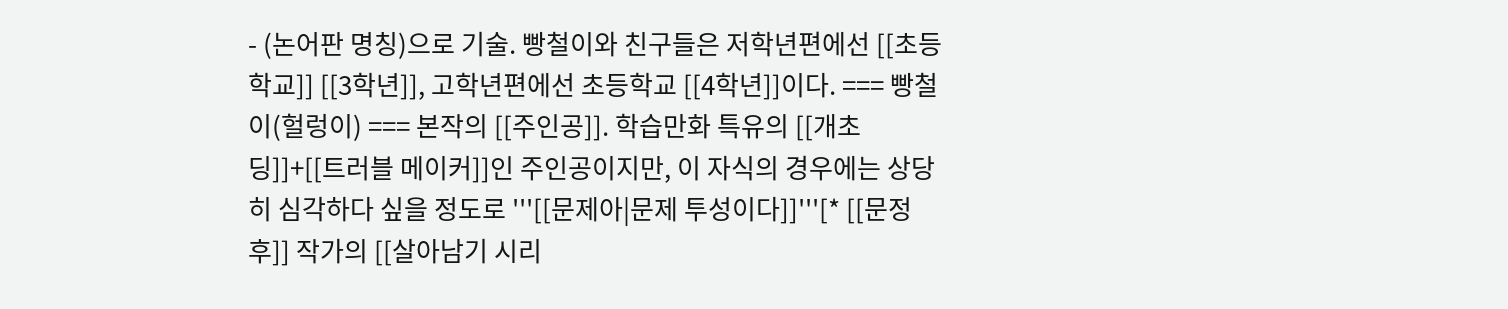- (논어판 명칭)으로 기술. 빵철이와 친구들은 저학년편에선 [[초등학교]] [[3학년]], 고학년편에선 초등학교 [[4학년]]이다. === 빵철이(헐렁이) === 본작의 [[주인공]]. 학습만화 특유의 [[개초딩]]+[[트러블 메이커]]인 주인공이지만, 이 자식의 경우에는 상당히 심각하다 싶을 정도로 '''[[문제아|문제 투성이다]]'''[* [[문정후]] 작가의 [[살아남기 시리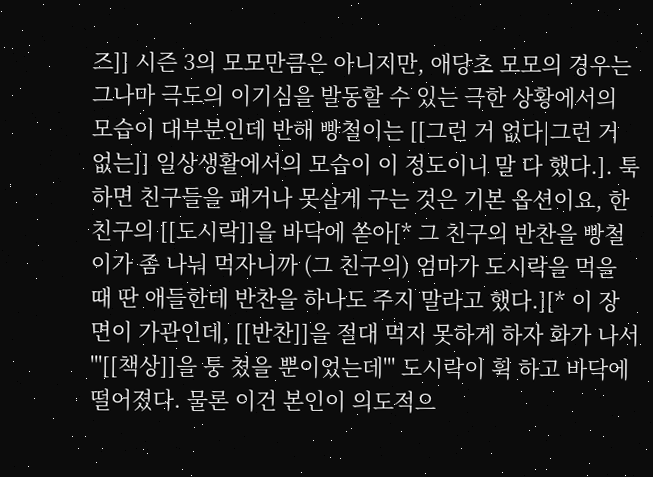즈]] 시즌 3의 모모만큼은 아니지만, 애당초 모모의 경우는 그나마 극도의 이기심을 발동할 수 있는 극한 상황에서의 모습이 대부분인데 반해 빵철이는 [[그런 거 없다|그런 거 없는]] 일상생활에서의 모습이 이 정도이니 말 다 했다.]. 툭하면 친구들을 패거나 못살게 구는 것은 기본 옵션이요, 한 친구의 [[도시락]]을 바닥에 쏟아[* 그 친구의 반찬을 빵철이가 좀 나눠 먹자니까 (그 친구의) 엄마가 도시락을 먹을 때 딴 애들한테 반찬을 하나도 주지 말라고 했다.][* 이 장면이 가관인데, [[반찬]]을 절대 먹지 못하게 하자 화가 나서 '''[[책상]]을 퉁 쳤을 뿐이었는데''' 도시락이 휙 하고 바닥에 떨어졌다. 물론 이건 본인이 의도적으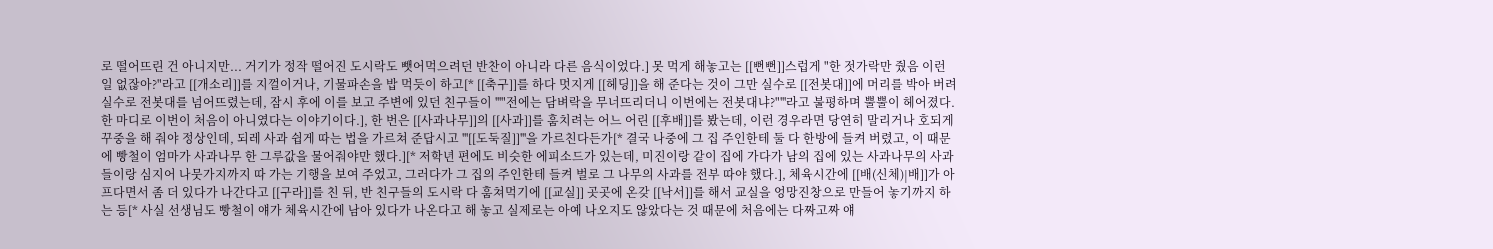로 떨어뜨린 건 아니지만... 거기가 정작 떨어진 도시락도 뺏어먹으려던 반찬이 아니라 다른 음식이었다.] 못 먹게 해놓고는 [[뻔뻔]]스럽게 "한 젓가락만 줬음 이런 일 없잖아?"라고 [[개소리]]를 지껄이거나, 기물파손을 밥 먹듯이 하고[* [[축구]]를 하다 멋지게 [[헤딩]]을 해 준다는 것이 그만 실수로 [[전봇대]]에 머리를 박아 버려 실수로 전봇대를 넘어뜨렸는데, 잠시 후에 이를 보고 주변에 있던 친구들이 '''"전에는 담벼락을 무너뜨리더니 이번에는 전봇대냐?"'''라고 불평하며 뿔뿔이 헤어졌다. 한 마디로 이번이 처음이 아니였다는 이야기이다.], 한 번은 [[사과나무]]의 [[사과]]를 훔치려는 어느 어린 [[후배]]를 봤는데, 이런 경우라면 당연히 말리거나 호되게 꾸중을 해 줘야 정상인데, 되레 사과 쉽게 따는 법을 가르쳐 준답시고 '''[[도둑질]]'''을 가르친다든가[* 결국 나중에 그 집 주인한테 둘 다 한방에 들켜 버렸고, 이 때문에 빵철이 엄마가 사과나무 한 그루값을 물어줘야만 했다.][* 저학년 편에도 비슷한 에피소드가 있는데, 미진이랑 같이 집에 가다가 남의 집에 있는 사과나무의 사과들이랑 심지어 나뭇가지까지 따 가는 기행을 보여 주었고, 그러다가 그 집의 주인한테 들켜 벌로 그 나무의 사과를 전부 따야 했다.], 체육시간에 [[배(신체)|배]]가 아프다면서 좀 더 있다가 나간다고 [[구라]]를 친 뒤, 반 친구들의 도시락 다 훔쳐먹기에 [[교실]] 곳곳에 온갖 [[낙서]]를 해서 교실을 엉망진창으로 만들어 놓기까지 하는 등[* 사실 선생님도 빵철이 얘가 체육시간에 남아 있다가 나온다고 해 놓고 실제로는 아예 나오지도 않았다는 것 때문에 처음에는 다짜고짜 얘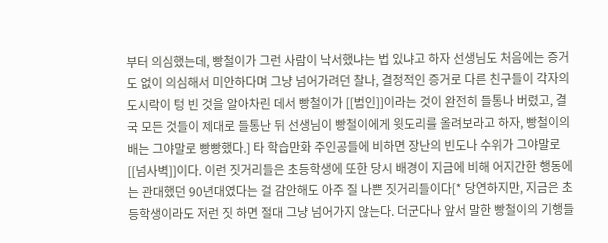부터 의심했는데, 빵철이가 그런 사람이 낙서했냐는 법 있냐고 하자 선생님도 처음에는 증거도 없이 의심해서 미안하다며 그냥 넘어가려던 찰나, 결정적인 증거로 다른 친구들이 각자의 도시락이 텅 빈 것을 알아차린 데서 빵철이가 [[범인]]이라는 것이 완전히 들통나 버렸고, 결국 모든 것들이 제대로 들통난 뒤 선생님이 빵철이에게 윗도리를 올려보라고 하자, 빵철이의 배는 그야말로 빵빵했다.] 타 학습만화 주인공들에 비하면 장난의 빈도나 수위가 그야말로 [[넘사벽]]이다. 이런 짓거리들은 초등학생에 또한 당시 배경이 지금에 비해 어지간한 행동에는 관대했던 90년대였다는 걸 감안해도 아주 질 나쁜 짓거리들이다[* 당연하지만, 지금은 초등학생이라도 저런 짓 하면 절대 그냥 넘어가지 않는다. 더군다나 앞서 말한 빵철이의 기행들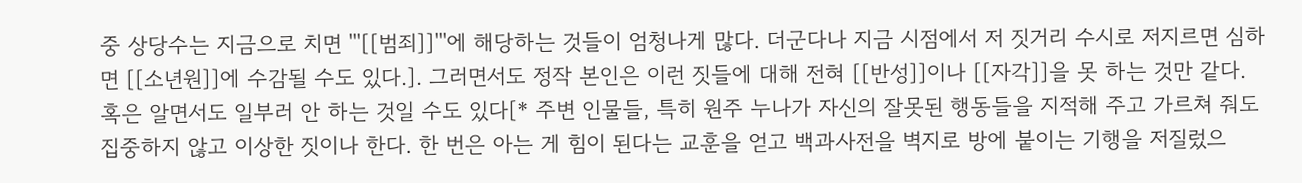중 상당수는 지금으로 치면 '''[[범죄]]'''에 해당하는 것들이 엄청나게 많다. 더군다나 지금 시점에서 저 짓거리 수시로 저지르면 심하면 [[소년원]]에 수감될 수도 있다.]. 그러면서도 정작 본인은 이런 짓들에 대해 전혀 [[반성]]이나 [[자각]]을 못 하는 것만 같다. 혹은 알면서도 일부러 안 하는 것일 수도 있다[* 주변 인물들, 특히 원주 누나가 자신의 잘못된 행동들을 지적해 주고 가르쳐 줘도 집중하지 않고 이상한 짓이나 한다. 한 번은 아는 게 힘이 된다는 교훈을 얻고 백과사전을 벽지로 방에 붙이는 기행을 저질렀으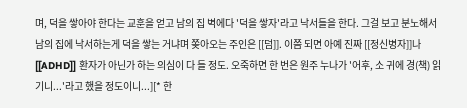며, 덕을 쌓아야 한다는 교훈을 얻고 남의 집 벽에다 '덕을 쌓자'라고 낙서들을 한다. 그걸 보고 분노해서 남의 집에 낙서하는게 덕을 쌓는 거냐며 쫒아오는 주인은 [[덤]]. 이쯤 되면 아예 진짜 [[정신병자]]나 [[ADHD]] 환자가 아닌가 하는 의심이 다 들 정도. 오죽하면 한 번은 원주 누나가 '어후, 소 귀에 경(책) 읽기니...'라고 했을 정도이니...][* 한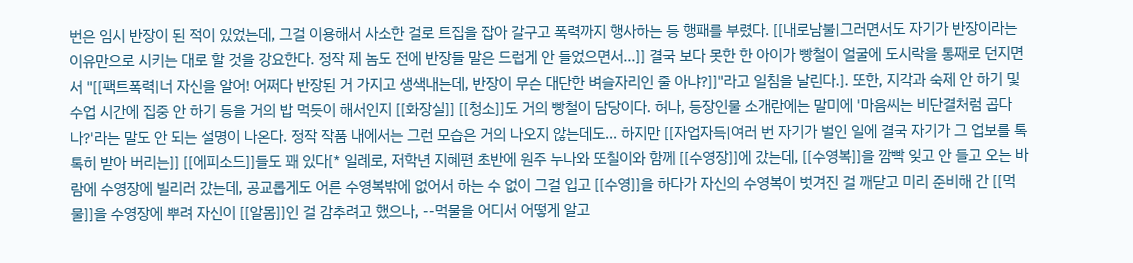번은 임시 반장이 된 적이 있었는데, 그걸 이용해서 사소한 걸로 트집을 잡아 갈구고 폭력까지 행사하는 등 행패를 부렸다. [[내로남불|그러면서도 자기가 반장이라는 이유만으로 시키는 대로 할 것을 강요한다. 정작 제 놈도 전에 반장들 말은 드럽게 안 들었으면서...]] 결국 보다 못한 한 아이가 빵철이 얼굴에 도시락을 통째로 던지면서 "[[팩트폭력|너 자신을 알어! 어쩌다 반장된 거 가지고 생색내는데, 반장이 무슨 대단한 벼슬자리인 줄 아냐?]]"라고 일침을 날린다.]. 또한, 지각과 숙제 안 하기 및 수업 시간에 집중 안 하기 등을 거의 밥 먹듯이 해서인지 [[화장실]] [[청소]]도 거의 빵철이 담당이다. 허나, 등장인물 소개란에는 말미에 '마음씨는 비단결처럼 곱다나?'라는 말도 안 되는 설명이 나온다. 정작 작품 내에서는 그런 모습은 거의 나오지 않는데도... 하지만 [[자업자득|여러 번 자기가 벌인 일에 결국 자기가 그 업보를 톡톡히 받아 버리는]] [[에피소드]]들도 꽤 있다[* 일례로, 저학년 지혜편 초반에 원주 누나와 또칠이와 함께 [[수영장]]에 갔는데, [[수영복]]을 깜빡 잊고 안 들고 오는 바람에 수영장에 빌리러 갔는데, 공교롭게도 어른 수영복밖에 없어서 하는 수 없이 그걸 입고 [[수영]]을 하다가 자신의 수영복이 벗겨진 걸 깨닫고 미리 준비해 간 [[먹물]]을 수영장에 뿌려 자신이 [[알몸]]인 걸 감추려고 했으나, --먹물을 어디서 어떻게 알고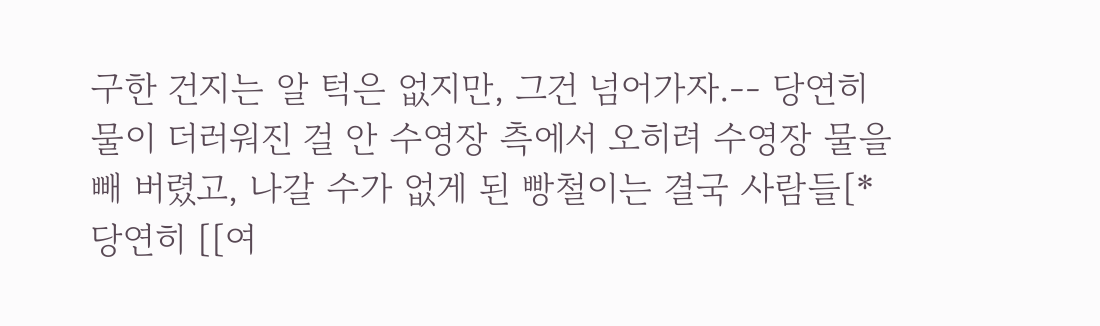구한 건지는 알 턱은 없지만, 그건 넘어가자.-- 당연히 물이 더러워진 걸 안 수영장 측에서 오히려 수영장 물을 빼 버렸고, 나갈 수가 없게 된 빵철이는 결국 사람들[* 당연히 [[여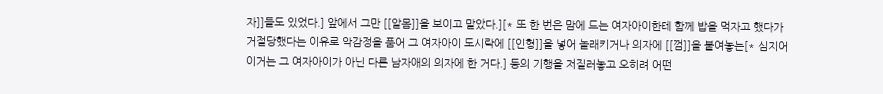자]]들도 있었다.] 앞에서 그만 [[알몸]]을 보이고 말았다.][* 또 한 번은 맘에 드는 여자아이한테 함께 밥을 먹자고 했다가 거절당했다는 이유로 악감정을 품어 그 여자아이 도시락에 [[인형]]을 넣어 놀래키거나 의자에 [[껌]]을 붙여놓는[* 심지어 이거는 그 여자아이가 아닌 다른 남자애의 의자에 한 거다.] 등의 기행을 저질러놓고 오히려 어떤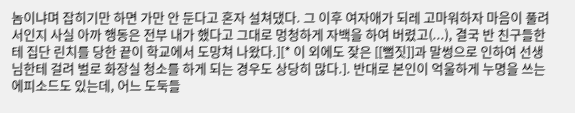놈이냐며 잡히기만 하면 가만 안 둔다고 혼자 설쳐댔다. 그 이후 여자애가 되레 고마워하자 마음이 풀려서인지 사실 아까 행동은 전부 내가 했다고 그대로 멍청하게 자백을 하여 버렸고(...), 결국 반 친구들한테 집단 린치를 당한 끝이 학교에서 도망쳐 나왔다.][* 이 외에도 잦은 [[뻘짓]]과 말썽으로 인하여 선생님한테 걸려 벌로 화장실 청소를 하게 되는 경우도 상당히 많다.]. 반대로 본인이 억울하게 누명을 쓰는 에피소드도 있는데, 어느 도둑들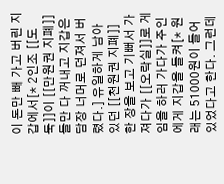이 돈만 빼 가고 버린 지갑에서[* 2인조 [[도둑]]이 [[만원권 지폐]]들만 다 꺼내고 지갑은 담장 너머로 던져서 버렸다.] 유일하게 남아 있던 [[천원권 지폐]] 한 장을 보고 기뻐서 가져다가 [[오락실]]로 게임을 하러 가다가 주인에게 지갑을 들켜[* 원래는 51000원이 들어 있었다고 한다. 그런데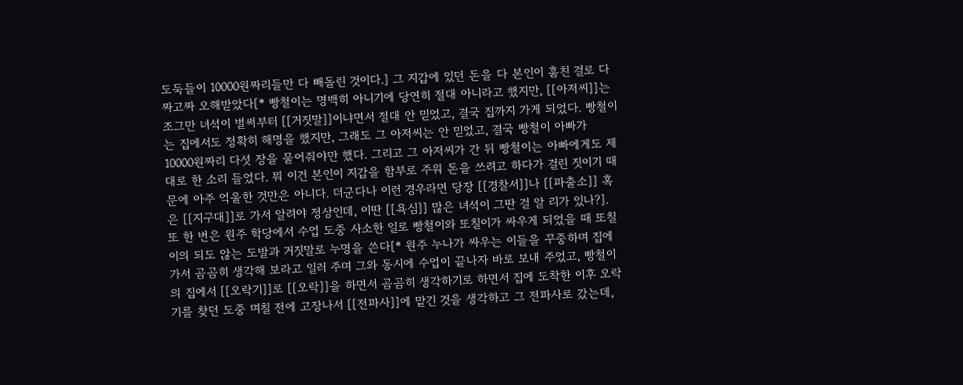도둑들이 10000원짜리들만 다 빼돌린 것이다.] 그 지갑에 있던 돈을 다 본인이 훔친 걸로 다짜고짜 오해받았다[* 빵철이는 명백히 아니기에 당연히 절대 아니라고 했지만, [[아저씨]]는 조그만 녀석이 벌써부터 [[거짓말]]이냐면서 절대 안 믿었고, 결국 집까지 가게 되었다. 빵철이는 집에서도 정확히 해명을 했지만, 그래도 그 아저씨는 안 믿었고, 결국 빵철이 아빠가 10000원짜리 다섯 장을 물어줘야만 했다. 그리고 그 아저씨가 간 뒤 빵철이는 아빠에게도 제대로 한 소리 들었다. 뭐 이건 본인이 지갑을 함부로 주워 돈을 쓰려고 하다가 걸린 짓이기 때문에 아주 억울한 것만은 아니다. 더군다나 이런 경우라면 당장 [[경찰서]]나 [[파출소]] 혹은 [[지구대]]로 가서 알려야 정상인데, 이딴 [[욕심]] 많은 녀석이 그딴 걸 알 리가 있나?]. 또 한 번은 원주 학당에서 수업 도중 사소한 일로 빵철이와 또칠이가 싸우게 되었을 때 또칠이의 되도 않는 도발과 거짓말로 누명을 쓴다[* 원주 누나가 싸우는 이들을 꾸중하며 집에 가서 곰곰히 생각해 보라고 일러 주며 그와 동시에 수업이 끝나자 바로 보내 주었고, 빵철이의 집에서 [[오락기]]로 [[오락]]을 하면서 곰곰히 생각하기로 하면서 집에 도착한 이후 오락기를 찾던 도중 며칠 전에 고장나서 [[전파사]]에 맡긴 것을 생각하고 그 전파사로 갔는데,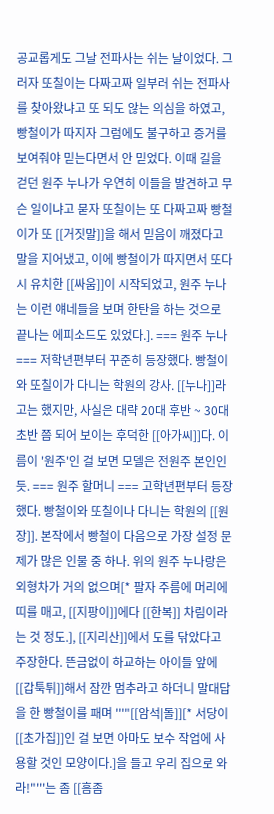공교롭게도 그날 전파사는 쉬는 날이었다. 그러자 또칠이는 다짜고짜 일부러 쉬는 전파사를 찾아왔냐고 또 되도 않는 의심을 하였고, 빵철이가 따지자 그럼에도 불구하고 증거를 보여줘야 믿는다면서 안 믿었다. 이때 길을 걷던 원주 누나가 우연히 이들을 발견하고 무슨 일이냐고 묻자 또칠이는 또 다짜고짜 빵철이가 또 [[거짓말]]을 해서 믿음이 깨졌다고 말을 지어냈고, 이에 빵철이가 따지면서 또다시 유치한 [[싸움]]이 시작되었고, 원주 누나는 이런 얘네들을 보며 한탄을 하는 것으로 끝나는 에피소드도 있었다.]. === 원주 누나 === 저학년편부터 꾸준히 등장했다. 빵철이와 또칠이가 다니는 학원의 강사. [[누나]]라고는 했지만, 사실은 대략 20대 후반 ~ 30대 초반 쯤 되어 보이는 후덕한 [[아가씨]]다. 이름이 '원주'인 걸 보면 모델은 전원주 본인인 듯. === 원주 할머니 === 고학년편부터 등장했다. 빵철이와 또칠이나 다니는 학원의 [[원장]]. 본작에서 빵철이 다음으로 가장 설정 문제가 많은 인물 중 하나. 위의 원주 누나랑은 외형차가 거의 없으며[* 팔자 주름에 머리에 띠를 매고, [[지팡이]]에다 [[한복]] 차림이라는 것 정도.], [[지리산]]에서 도를 닦았다고 주장한다. 뜬금없이 하교하는 아이들 앞에 [[갑툭튀]]해서 잠깐 멈추라고 하더니 말대답을 한 빵철이를 패며 '''"[[암석|돌]][* 서당이 [[초가집]]인 걸 보면 아마도 보수 작업에 사용할 것인 모양이다.]을 들고 우리 집으로 와라!"'''는 좀 [[흠좀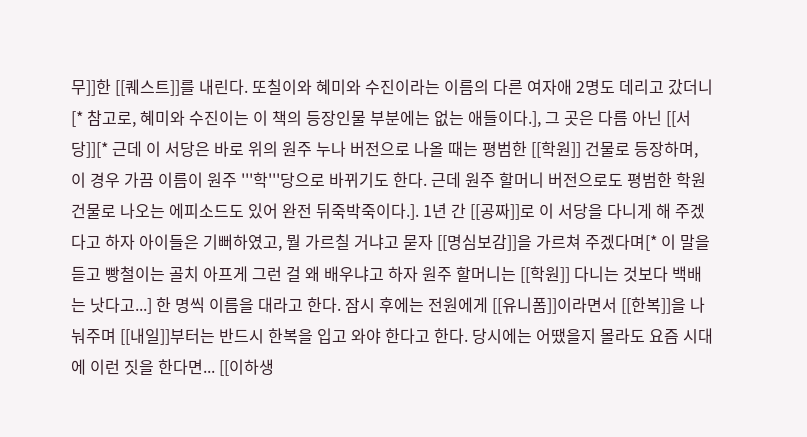무]]한 [[퀘스트]]를 내린다. 또칠이와 혜미와 수진이라는 이름의 다른 여자애 2명도 데리고 갔더니[* 참고로, 혜미와 수진이는 이 책의 등장인물 부분에는 없는 애들이다.], 그 곳은 다름 아닌 [[서당]][* 근데 이 서당은 바로 위의 원주 누나 버전으로 나올 때는 평범한 [[학원]] 건물로 등장하며, 이 경우 가끔 이름이 원주 '''학'''당으로 바뀌기도 한다. 근데 원주 할머니 버전으로도 평범한 학원 건물로 나오는 에피소드도 있어 완전 뒤죽박죽이다.]. 1년 간 [[공짜]]로 이 서당을 다니게 해 주겠다고 하자 아이들은 기뻐하였고, 뭘 가르칠 거냐고 묻자 [[명심보감]]을 가르쳐 주겠다며[* 이 말을 듣고 빵철이는 골치 아프게 그런 걸 왜 배우냐고 하자 원주 할머니는 [[학원]] 다니는 것보다 백배는 낫다고...] 한 명씩 이름을 대라고 한다. 잠시 후에는 전원에게 [[유니폼]]이라면서 [[한복]]을 나눠주며 [[내일]]부터는 반드시 한복을 입고 와야 한다고 한다. 당시에는 어땠을지 몰라도 요즘 시대에 이런 짓을 한다면... [[이하생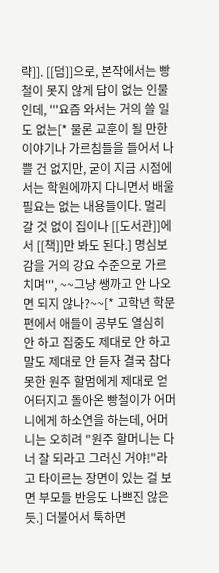략]]. [[덤]]으로, 본작에서는 빵철이 못지 않게 답이 없는 인물인데, '''요즘 와서는 거의 쓸 일도 없는[* 물론 교훈이 될 만한 이야기나 가르침들을 들어서 나쁠 건 없지만, 굳이 지금 시점에서는 학원에까지 다니면서 배울 필요는 없는 내용들이다. 멀리 갈 것 없이 집이나 [[도서관]]에서 [[책]]만 봐도 된다.] 명심보감을 거의 강요 수준으로 가르치며''', ~~그냥 쌩까고 안 나오면 되지 않나?~~[* 고학년 학문 편에서 애들이 공부도 열심히 안 하고 집중도 제대로 안 하고 말도 제대로 안 듣자 결국 참다 못한 원주 할멈에게 제대로 얻어터지고 돌아온 빵철이가 어머니에게 하소연을 하는데, 어머니는 오히려 "원주 할머니는 다 너 잘 되라고 그러신 거야!"라고 타이르는 장면이 있는 걸 보면 부모들 반응도 나쁘진 않은 듯.] 더불어서 툭하면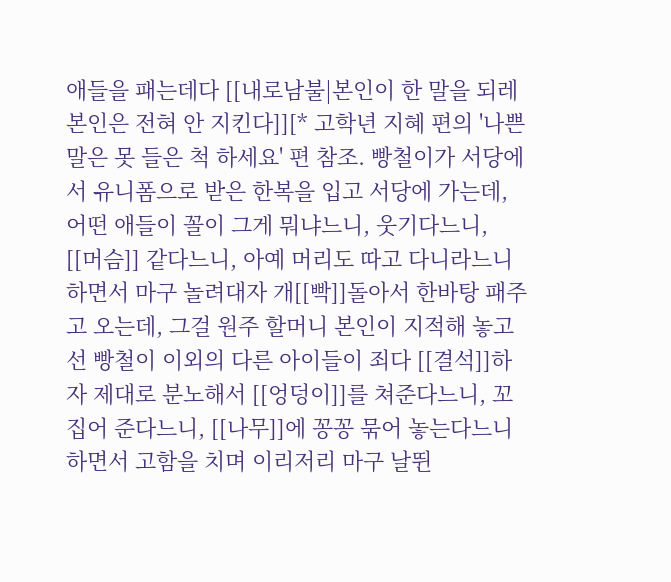애들을 패는데다 [[내로남불|본인이 한 말을 되레 본인은 전혀 안 지킨다]][* 고학년 지혜 편의 '나쁜 말은 못 들은 척 하세요' 편 참조. 빵철이가 서당에서 유니폼으로 받은 한복을 입고 서당에 가는데, 어떤 애들이 꼴이 그게 뭐냐느니, 웃기다느니, [[머슴]] 같다느니, 아예 머리도 따고 다니라느니 하면서 마구 놀려대자 개[[빡]]돌아서 한바탕 패주고 오는데, 그걸 원주 할머니 본인이 지적해 놓고선 빵철이 이외의 다른 아이들이 죄다 [[결석]]하자 제대로 분노해서 [[엉덩이]]를 쳐준다느니, 꼬집어 준다느니, [[나무]]에 꽁꽁 묶어 놓는다느니 하면서 고함을 치며 이리저리 마구 날뛴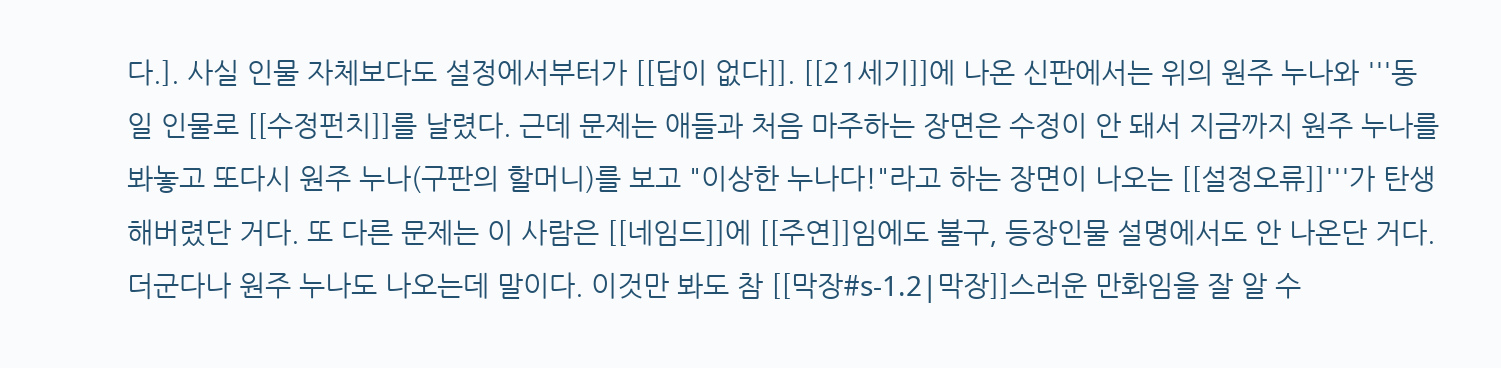다.]. 사실 인물 자체보다도 설정에서부터가 [[답이 없다]]. [[21세기]]에 나온 신판에서는 위의 원주 누나와 '''동일 인물로 [[수정펀치]]를 날렸다. 근데 문제는 애들과 처음 마주하는 장면은 수정이 안 돼서 지금까지 원주 누나를 봐놓고 또다시 원주 누나(구판의 할머니)를 보고 "이상한 누나다!"라고 하는 장면이 나오는 [[설정오류]]'''가 탄생해버렸단 거다. 또 다른 문제는 이 사람은 [[네임드]]에 [[주연]]임에도 불구, 등장인물 설명에서도 안 나온단 거다. 더군다나 원주 누나도 나오는데 말이다. 이것만 봐도 참 [[막장#s-1.2|막장]]스러운 만화임을 잘 알 수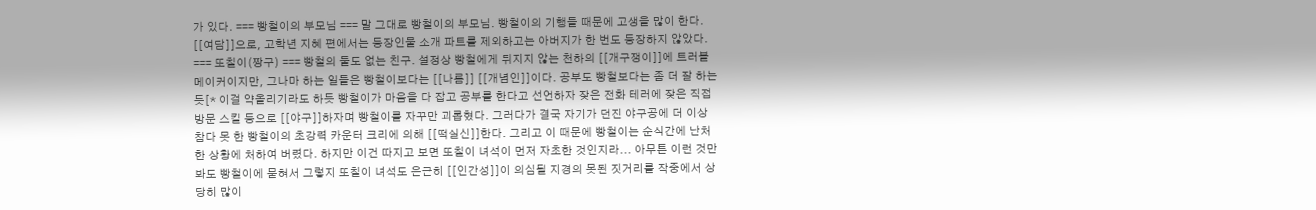가 있다. === 빵철이의 부모님 === 말 그대로 빵철이의 부모님. 빵철이의 기행들 때문에 고생을 많이 한다. [[여담]]으로, 고학년 지혜 편에서는 등장인물 소개 파트를 제외하고는 아버지가 한 번도 등장하지 않았다. === 또칠이(짱구) === 빵철의 둘도 없는 친구. 설정상 빵철에게 뒤지지 않는 천하의 [[개구쟁이]]에 트러블 메이커이지만, 그나마 하는 일들은 빵철이보다는 [[나름]] [[개념인]]이다. 공부도 빵철보다는 좀 더 잘 하는 듯[* 이걸 약올리기라도 하듯 빵철이가 마음을 다 잡고 공부를 한다고 선언하자 잦은 전화 테러에 잦은 직접 방문 스킬 등으로 [[야구]]하자며 빵철이를 자꾸만 괴롭혔다. 그러다가 결국 자기가 던진 야구공에 더 이상 참다 못 한 빵철이의 초강력 카운터 크리에 의해 [[떡실신]]한다. 그리고 이 때문에 빵철이는 순식간에 난처한 상황에 처하여 버렸다. 하지만 이건 따지고 보면 또칠이 녀석이 먼저 자초한 것인지라... 아무튼 이런 것만 봐도 빵철이에 묻혀서 그렇지 또칠이 녀석도 은근히 [[인간성]]이 의심될 지경의 못된 짓거리를 작중에서 상당히 많이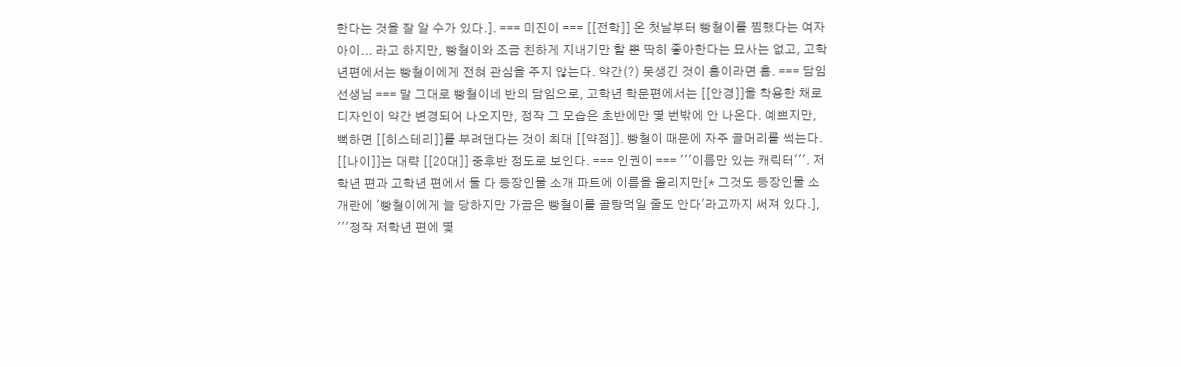한다는 것을 잘 알 수가 있다.]. === 미진이 === [[전학]] 온 첫날부터 빵철이를 찜했다는 여자아이... 라고 하지만, 빵철이와 조금 친하게 지내기만 할 뿐 딱히 좋아한다는 묘사는 없고, 고학년편에서는 빵철이에게 전혀 관심을 주지 않는다. 약간(?) 못생긴 것이 흠이라면 흠. === 담임 선생님 === 말 그대로 빵철이네 반의 담임으로, 고학년 학문편에서는 [[안경]]을 착용한 채로 디자인이 약간 변경되어 나오지만, 정작 그 모습은 초반에만 몇 번밖에 안 나온다. 예쁘지만, 뻑하면 [[히스테리]]를 부려댄다는 것이 최대 [[약점]]. 빵철이 때문에 자주 골머리를 썩는다. [[나이]]는 대략 [[20대]] 중후반 정도로 보인다. === 인권이 === '''이름만 있는 캐릭터'''. 저학년 편과 고학년 편에서 둘 다 등장인물 소개 파트에 이름을 올리지만[* 그것도 등장인물 소개란에 '빵철이에게 늘 당하지만 가끔은 빵철이를 골탕먹일 줄도 안다'라고까지 써져 있다.], '''정작 저학년 편에 몇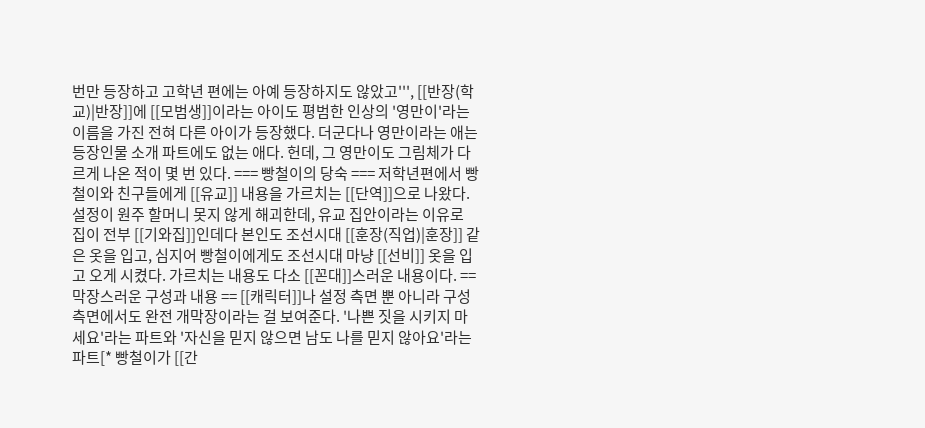번만 등장하고 고학년 편에는 아예 등장하지도 않았고''', [[반장(학교)|반장]]에 [[모범생]]이라는 아이도 평범한 인상의 '영만이'라는 이름을 가진 전혀 다른 아이가 등장했다. 더군다나 영만이라는 애는 등장인물 소개 파트에도 없는 애다. 헌데, 그 영만이도 그림체가 다르게 나온 적이 몇 번 있다. === 빵철이의 당숙 === 저학년편에서 빵철이와 친구들에게 [[유교]] 내용을 가르치는 [[단역]]으로 나왔다. 설정이 원주 할머니 못지 않게 해괴한데, 유교 집안이라는 이유로 집이 전부 [[기와집]]인데다 본인도 조선시대 [[훈장(직업)|훈장]] 같은 옷을 입고, 심지어 빵철이에게도 조선시대 마냥 [[선비]] 옷을 입고 오게 시켰다. 가르치는 내용도 다소 [[꼰대]]스러운 내용이다. == 막장스러운 구성과 내용 == [[캐릭터]]나 설정 측면 뿐 아니라 구성 측면에서도 완전 개막장이라는 걸 보여준다. '나쁜 짓을 시키지 마세요'라는 파트와 '자신을 믿지 않으면 남도 나를 믿지 않아요'라는 파트[* 빵철이가 [[간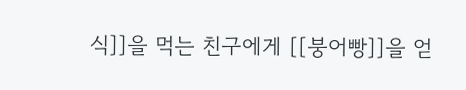식]]을 먹는 친구에게 [[붕어빵]]을 얻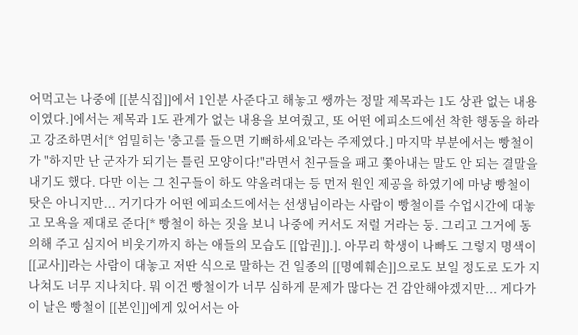어먹고는 나중에 [[분식집]]에서 1인분 사준다고 해놓고 쌩까는 정말 제목과는 1도 상관 없는 내용이였다.]에서는 제목과 1도 관계가 없는 내용을 보여줬고, 또 어떤 에피소드에선 착한 행동을 하라고 강조하면서[* 엄밀히는 '충고를 들으면 기뻐하세요'라는 주제였다.] 마지막 부분에서는 빵철이가 "하지만 난 군자가 되기는 틀린 모양이다!"라면서 친구들을 패고 쫓아내는 말도 안 되는 결말을 내기도 했다. 다만 이는 그 친구들이 하도 약올려대는 등 먼저 원인 제공을 하였기에 마냥 빵철이 탓은 아니지만... 거기다가 어떤 에피소드에서는 선생님이라는 사람이 빵철이를 수업시간에 대놓고 모욕을 제대로 준다[* 빵철이 하는 짓을 보니 나중에 커서도 저럴 거라는 둥. 그리고 그거에 동의해 주고 심지어 비웃기까지 하는 애들의 모습도 [[압권]].]. 아무리 학생이 나빠도 그렇지 명색이 [[교사]]라는 사람이 대놓고 저딴 식으로 말하는 건 일종의 [[명예훼손]]으로도 보일 정도로 도가 지나쳐도 너무 지나치다. 뭐 이건 빵철이가 너무 심하게 문제가 많다는 건 감안해야겠지만... 게다가 이 날은 빵철이 [[본인]]에게 있어서는 아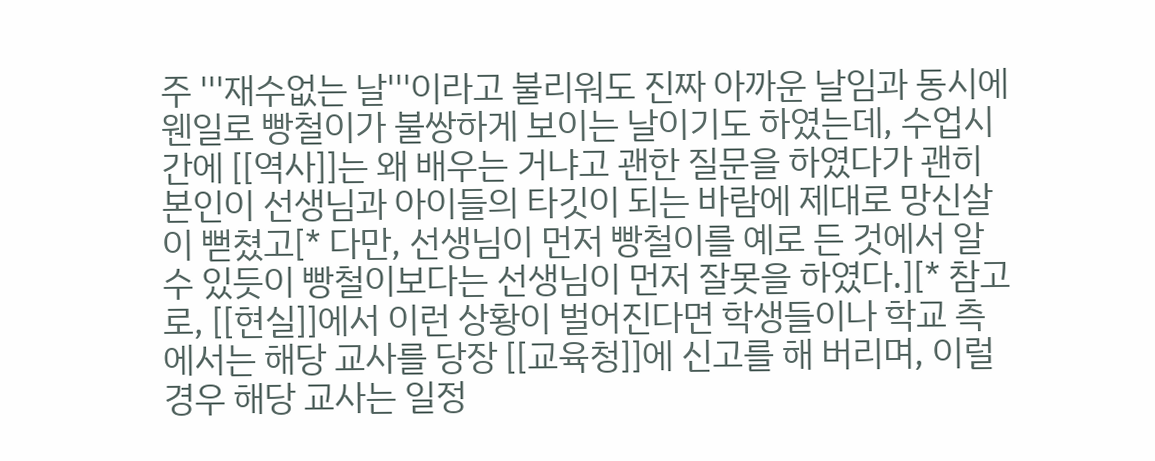주 '''재수없는 날'''이라고 불리워도 진짜 아까운 날임과 동시에 웬일로 빵철이가 불쌍하게 보이는 날이기도 하였는데, 수업시간에 [[역사]]는 왜 배우는 거냐고 괜한 질문을 하였다가 괜히 본인이 선생님과 아이들의 타깃이 되는 바람에 제대로 망신살이 뻗쳤고[* 다만, 선생님이 먼저 빵철이를 예로 든 것에서 알 수 있듯이 빵철이보다는 선생님이 먼저 잘못을 하였다.][* 참고로, [[현실]]에서 이런 상황이 벌어진다면 학생들이나 학교 측에서는 해당 교사를 당장 [[교육청]]에 신고를 해 버리며, 이럴 경우 해당 교사는 일정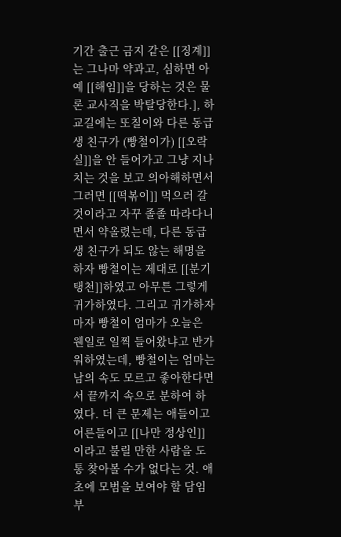기간 출근 금지 같은 [[징계]]는 그나마 약과고, 심하면 아예 [[해임]]을 당하는 것은 물론 교사직을 박탈당한다.], 하교길에는 또칠이와 다른 동급생 친구가 (빵철이가) [[오락실]]을 안 들어가고 그냥 지나치는 것을 보고 의아해하면서 그러면 [[떡볶이]] 먹으러 갈 것이라고 자꾸 졸졸 따라다니면서 약올렸는데, 다른 동급생 친구가 되도 않는 해명을 하자 빵철이는 제대로 [[분기탱천]]하였고 아무튼 그렇게 귀가하였다. 그리고 귀가하자마자 빵철이 엄마가 오늘은 웬일로 일찍 들어왔냐고 반가워하였는데, 빵철이는 엄마는 남의 속도 모르고 좋아한다면서 끝까지 속으로 분하여 하였다. 더 큰 문제는 애들이고 어른들이고 [[나만 정상인]]이라고 불릴 만한 사람을 도통 찾아볼 수가 없다는 것. 애초에 모범을 보여야 할 담임부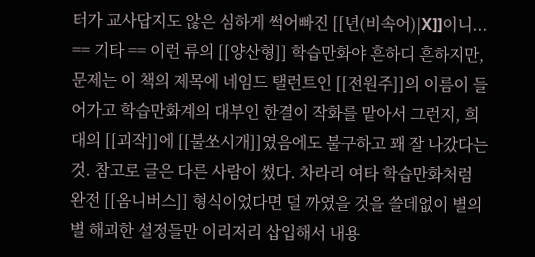터가 교사답지도 않은 심하게 썩어빠진 [[년(비속어)|X]]이니... == 기타 == 이런 류의 [[양산형]] 학습만화야 흔하디 흔하지만, 문제는 이 책의 제목에 네임드 탤런트인 [[전원주]]의 이름이 들어가고 학습만화계의 대부인 한결이 작화를 맡아서 그런지, 희대의 [[괴작]]에 [[불쏘시개]]였음에도 불구하고 꽤 잘 나갔다는 것. 참고로 글은 다른 사람이 썼다. 차라리 여타 학습만화처럼 완전 [[옴니버스]] 형식이었다면 덜 까였을 것을 쓸데없이 별의별 해괴한 설정들만 이리저리 삽입해서 내용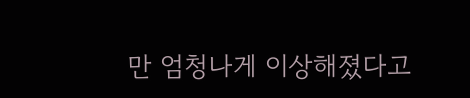만 엄청나게 이상해졌다고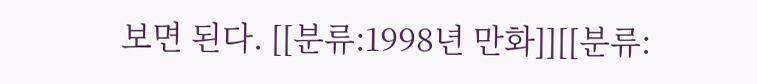보면 된다. [[분류:1998년 만화]][[분류: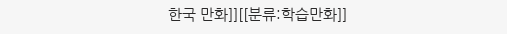한국 만화]][[분류:학습만화]]